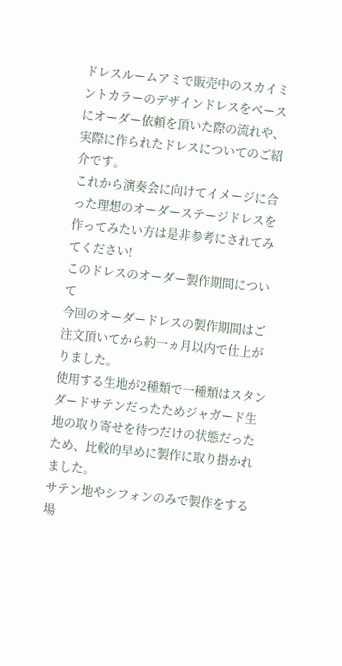ドレスルームアミで販売中のスカイミントカラーのデザインドレスをベースにオーダー依頼を頂いた際の流れや、実際に作られたドレスについてのご紹介です。
これから演奏会に向けてイメージに合った理想のオーダーステージドレスを作ってみたい方は是非参考にされてみてください!
このドレスのオーダー製作期間について
今回のオーダードレスの製作期間はご注文頂いてから約一ヵ月以内で仕上がりました。
使用する生地が2種類で一種類はスタンダードサテンだったためジャガード生地の取り寄せを待つだけの状態だったため、比較的早めに製作に取り掛かれました。
サテン地やシフォンのみで製作をする場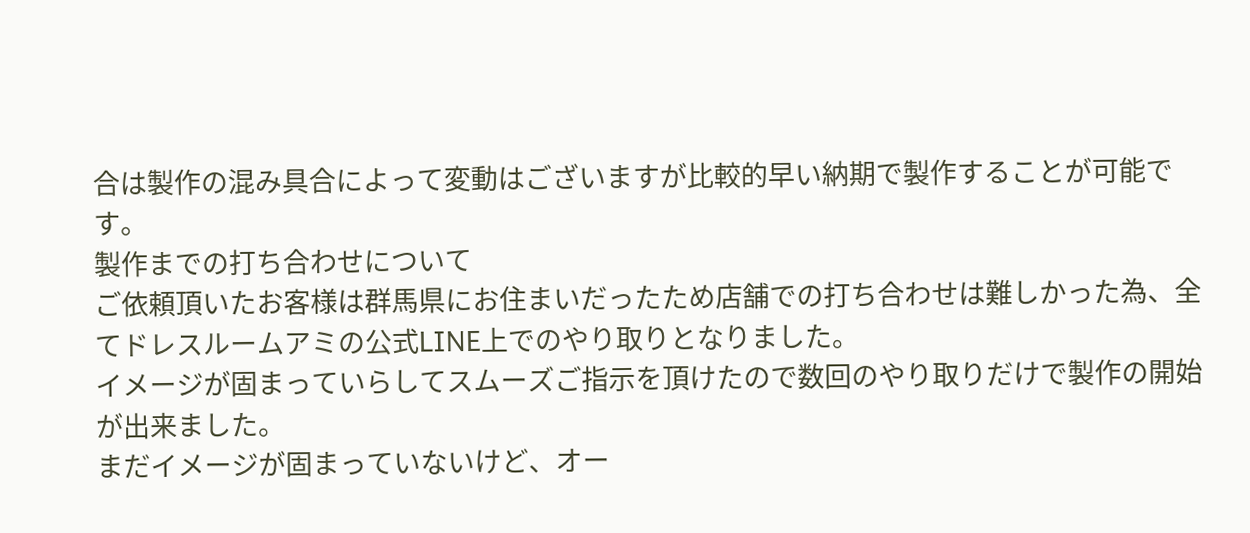合は製作の混み具合によって変動はございますが比較的早い納期で製作することが可能です。
製作までの打ち合わせについて
ご依頼頂いたお客様は群馬県にお住まいだったため店舗での打ち合わせは難しかった為、全てドレスルームアミの公式LINE上でのやり取りとなりました。
イメージが固まっていらしてスムーズご指示を頂けたので数回のやり取りだけで製作の開始が出来ました。
まだイメージが固まっていないけど、オー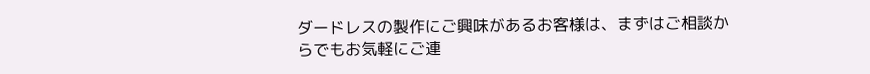ダードレスの製作にご興味があるお客様は、まずはご相談からでもお気軽にご連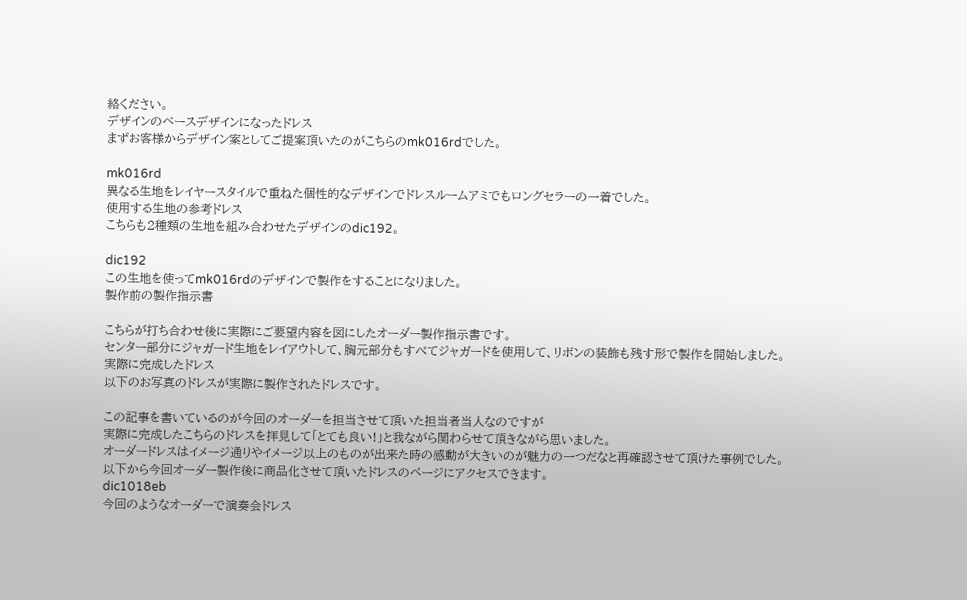絡ください。
デザインのベースデザインになったドレス
まずお客様からデザイン案としてご提案頂いたのがこちらのmk016rdでした。

mk016rd
異なる生地をレイヤースタイルで重ねた個性的なデザインでドレスルームアミでもロングセラーの一着でした。
使用する生地の参考ドレス
こちらも2種類の生地を組み合わせたデザインのdic192。

dic192
この生地を使ってmk016rdのデザインで製作をすることになりました。
製作前の製作指示書

こちらが打ち合わせ後に実際にご要望内容を図にしたオーダー製作指示書です。
センター部分にジャガード生地をレイアウトして、胸元部分もすべてジャガードを使用して、リボンの装飾も残す形で製作を開始しました。
実際に完成したドレス
以下のお写真のドレスが実際に製作されたドレスです。

この記事を書いているのが今回のオーダーを担当させて頂いた担当者当人なのですが
実際に完成したこちらのドレスを拝見して「とても良い!」と我ながら関わらせて頂きながら思いました。
オーダードレスはイメージ通りやイメージ以上のものが出来た時の感動が大きいのが魅力の一つだなと再確認させて頂けた事例でした。
以下から今回オーダー製作後に商品化させて頂いたドレスのページにアクセスできます。
dic1018eb
今回のようなオーダーで演奏会ドレス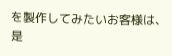を製作してみたいお客様は、是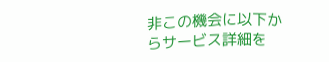非この機会に以下からサービス詳細を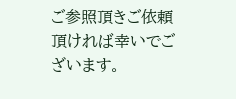ご参照頂きご依頼頂ければ幸いでございます。